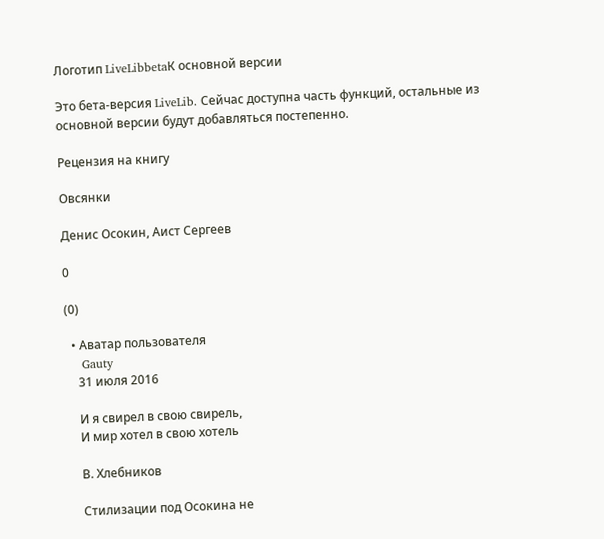Логотип LiveLibbetaК основной версии

Это бета-версия LiveLib. Сейчас доступна часть функций, остальные из основной версии будут добавляться постепенно.

Рецензия на книгу

Овсянки

Денис Осокин, Аист Сергеев

0

(0)

  • Аватар пользователя
    Gauty
    31 июля 2016

    И я свирел в свою свирель,
    И мир хотел в свою хотель

    В. Хлебников

    Стилизации под Осокина не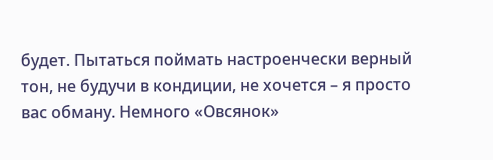будет. Пытаться поймать настроенчески верный тон, не будучи в кондиции, не хочется – я просто вас обману. Немного «Овсянок»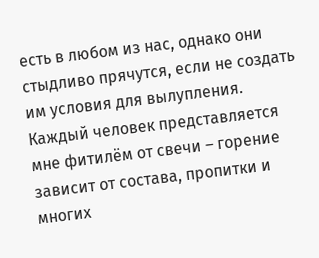есть в любом из нас, однако они стыдливо прячутся, если не создать им условия для вылупления. Каждый человек представляется мне фитилём от свечи – горение зависит от состава, пропитки и многих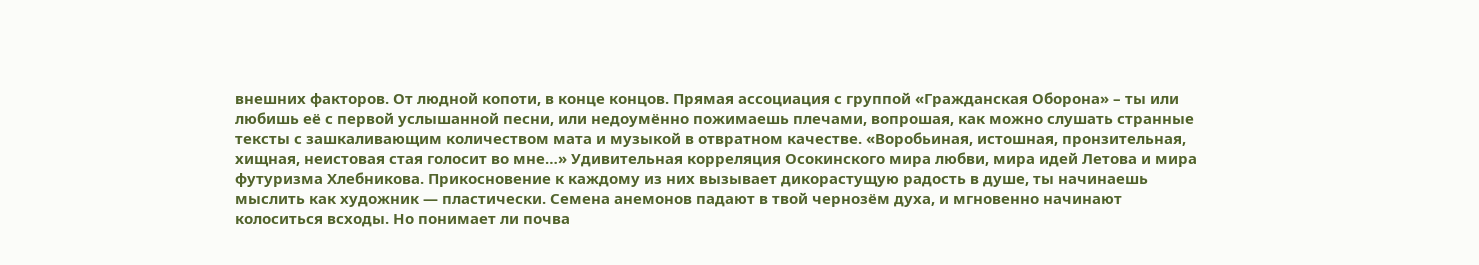внешних факторов. От людной копоти, в конце концов. Прямая ассоциация с группой «Гражданская Оборона» – ты или любишь её с первой услышанной песни, или недоумённо пожимаешь плечами, вопрошая, как можно слушать странные тексты с зашкаливающим количеством мата и музыкой в отвратном качестве. «Воробьиная, истошная, пронзительная, хищная, неистовая стая голосит во мне…» Удивительная корреляция Осокинского мира любви, мира идей Летова и мира футуризма Хлебникова. Прикосновение к каждому из них вызывает дикорастущую радость в душе, ты начинаешь мыслить как художник — пластически. Семена анемонов падают в твой чернозём духа, и мгновенно начинают колоситься всходы. Но понимает ли почва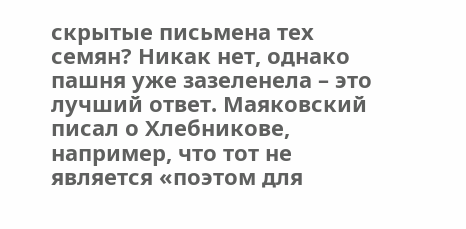скрытые письмена тех семян? Никак нет, однако пашня уже зазеленела – это лучший ответ. Маяковский писал о Хлебникове, например, что тот не является «поэтом для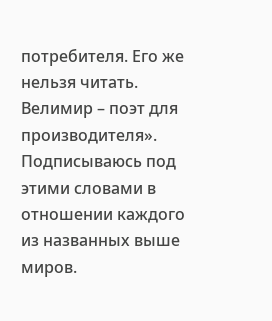потребителя. Его же нельзя читать. Велимир – поэт для производителя». Подписываюсь под этими словами в отношении каждого из названных выше миров.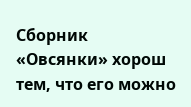Сборник «Овсянки» хорош тем, что его можно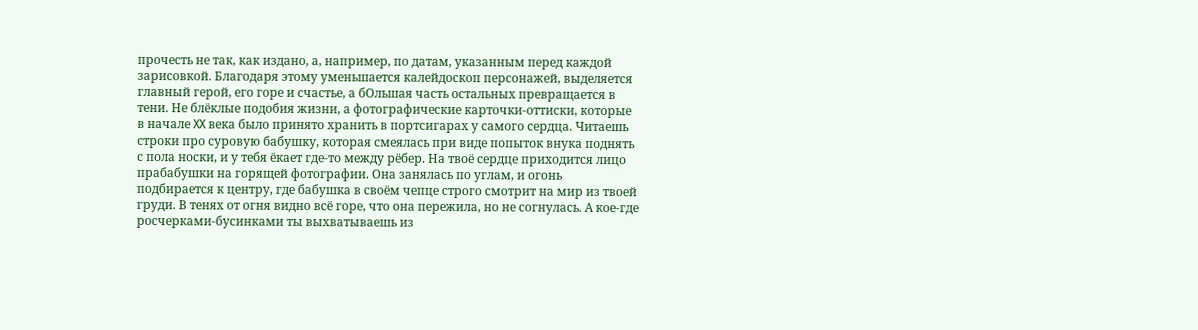прочесть не так, как издано, а, например, по датам, указанным перед каждой зарисовкой. Благодаря этому уменьшается калейдоскоп персонажей, выделяется главный герой, его горе и счастье, а бОльшая часть остальных превращается в тени. Не блёклые подобия жизни, а фотографические карточки-оттиски, которые в начале XX века было принято хранить в портсигарах у самого сердца. Читаешь строки про суровую бабушку, которая смеялась при виде попыток внука поднять с пола носки, и у тебя ёкает где-то между рёбер. На твоё сердце приходится лицо прабабушки на горящей фотографии. Она занялась по углам, и огонь подбирается к центру, где бабушка в своём чепце строго смотрит на мир из твоей груди. В тенях от огня видно всё горе, что она пережила, но не согнулась. А кое-где росчерками-бусинками ты выхватываешь из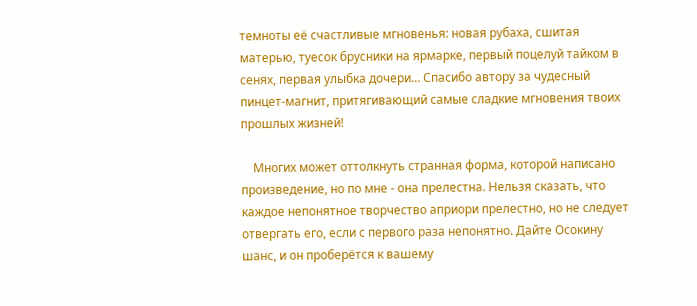темноты её счастливые мгновенья: новая рубаха, сшитая матерью, туесок брусники на ярмарке, первый поцелуй тайком в сенях, первая улыбка дочери… Спасибо автору за чудесный пинцет-магнит, притягивающий самые сладкие мгновения твоих прошлых жизней!

    Многих может оттолкнуть странная форма, которой написано произведение, но по мне - она прелестна. Нельзя сказать, что каждое непонятное творчество априори прелестно, но не следует отвергать его, если с первого раза непонятно. Дайте Осокину шанс, и он проберётся к вашему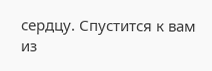сердцу. Спустится к вам из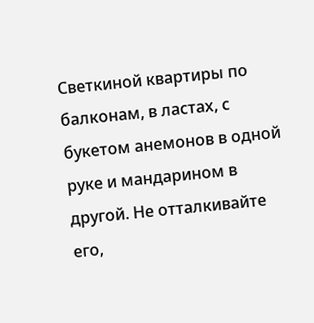Светкиной квартиры по балконам, в ластах, с букетом анемонов в одной руке и мандарином в другой. Не отталкивайте его,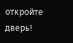откройте дверь!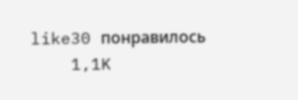like30 понравилось
    1,1K